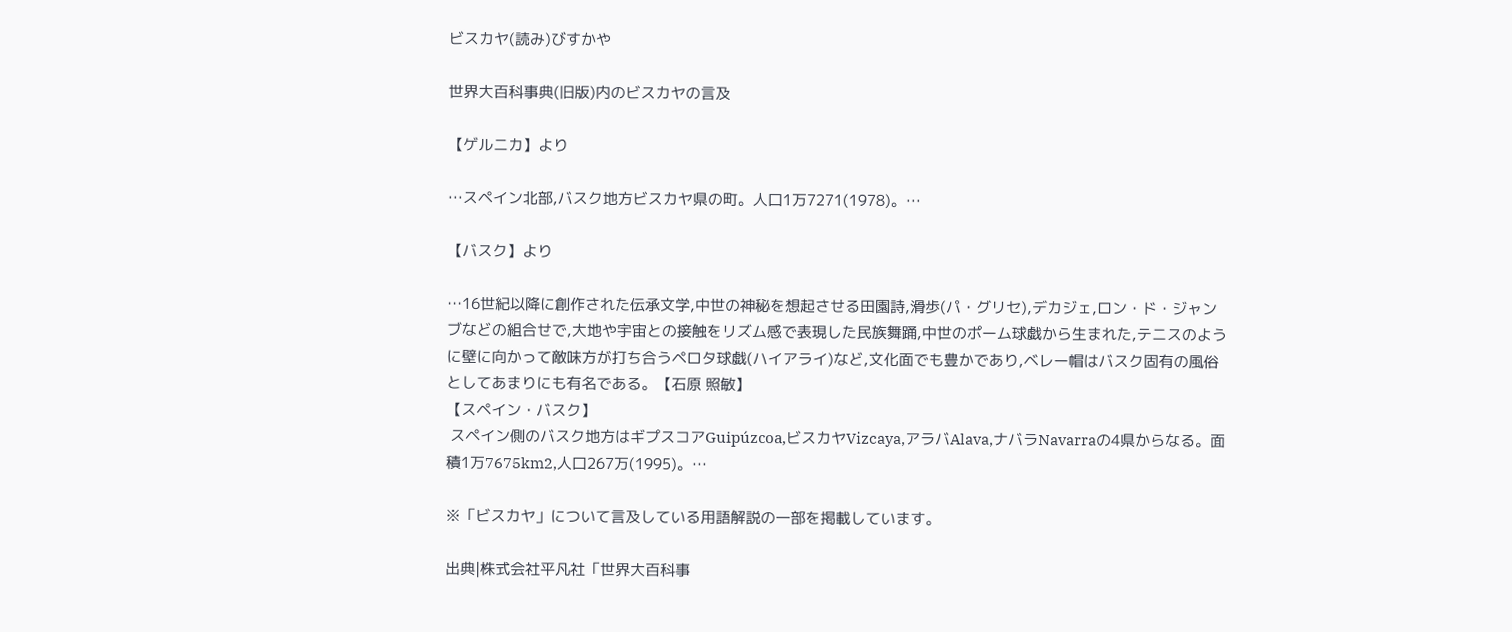ビスカヤ(読み)びすかや

世界大百科事典(旧版)内のビスカヤの言及

【ゲルニカ】より

…スペイン北部,バスク地方ビスカヤ県の町。人口1万7271(1978)。…

【バスク】より

…16世紀以降に創作された伝承文学,中世の神秘を想起させる田園詩,滑歩(パ・グリセ),デカジェ,ロン・ド・ジャンブなどの組合せで,大地や宇宙との接触をリズム感で表現した民族舞踊,中世のポーム球戯から生まれた,テニスのように壁に向かって敵味方が打ち合うペロタ球戯(ハイアライ)など,文化面でも豊かであり,ベレー帽はバスク固有の風俗としてあまりにも有名である。【石原 照敏】
【スペイン・バスク】
 スペイン側のバスク地方はギプスコアGuipúzcoa,ビスカヤVizcaya,アラバAlava,ナバラNavarraの4県からなる。面積1万7675km2,人口267万(1995)。…

※「ビスカヤ」について言及している用語解説の一部を掲載しています。

出典|株式会社平凡社「世界大百科事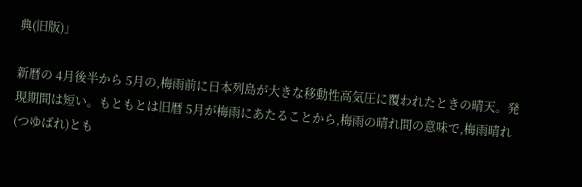典(旧版)」

新暦の 4月後半から 5月の,梅雨前に日本列島が大きな移動性高気圧に覆われたときの晴天。発現期間は短い。もともとは旧暦 5月が梅雨にあたることから,梅雨の晴れ間の意味で,梅雨晴れ(つゆばれ)とも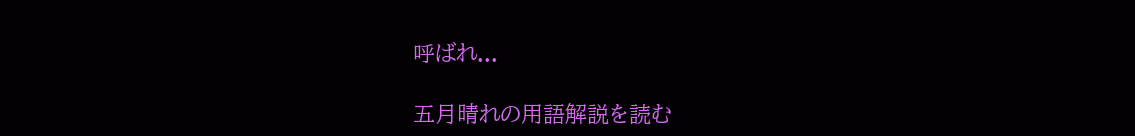呼ばれ...

五月晴れの用語解説を読む